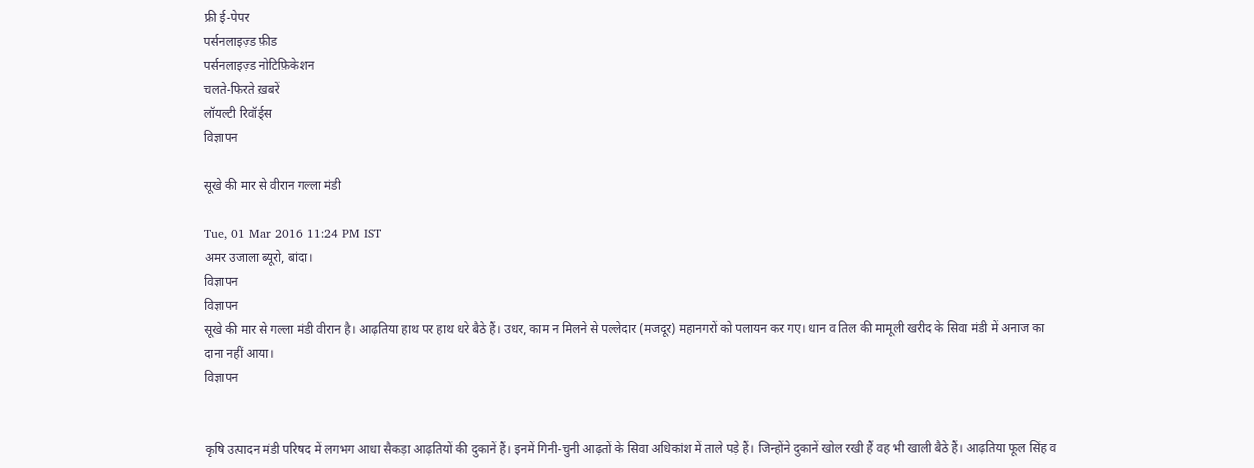फ्री ई-पेपर
पर्सनलाइज़्ड फ़ीड
पर्सनलाइज़्ड नोटिफ़िकेशन
चलते-फिरते ख़बरें
लॉयल्टी रिवॉर्ड्स
विज्ञापन

सूखे की मार से वीरान गल्ला मंडी

Tue, 01 Mar 2016 11:24 PM IST
अमर उजाला ब्यूरो, बांदा।
विज्ञापन
विज्ञापन
सूखे की मार से गल्ला मंडी वीरान है। आढ़तिया हाथ पर हाथ धरे बैठे हैं। उधर, काम न मिलने से पल्लेदार (मजदूर) महानगरों को पलायन कर गए। धान व तिल की मामूली खरीद के सिवा मंडी में अनाज का दाना नहीं आया।
विज्ञापन


कृषि उत्पादन मंडी परिषद में लगभग आधा सैकड़ा आढ़तियों की दुकानें हैं। इनमें गिनी-चुनी आढ़तों के सिवा अधिकांश में ताले पड़े हैं। जिन्होंने दुकानें खोल रखी हैं वह भी खाली बैठे हैं। आढ़तिया फूल सिंह व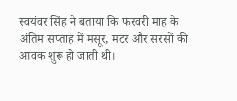स्वयंवर सिंह ने बताया कि फरवरी माह के अंतिम सप्ताह में मसूर, मटर और सरसों की आवक शुरू हो जाती थी।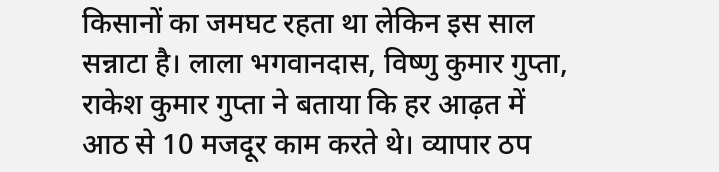किसानों का जमघट रहता था लेकिन इस साल सन्नाटा है। लाला भगवानदास, विष्णु कुमार गुप्ता, राकेश कुमार गुप्ता ने बताया कि हर आढ़त में आठ से 10 मजदूर काम करते थे। व्यापार ठप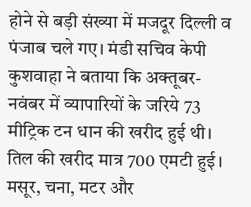होने से बड़ी संख्या में मजदूर दिल्ली व पंजाब चले गए। मंडी सचिव केपी कुशवाहा ने बताया कि अक्तूबर-नवंबर में व्यापारियों के जरिये 73 मीट्रिक टन धान की खरीद हुई थी। तिल की खरीद मात्र 700 एमटी हुई। मसूर, चना, मटर और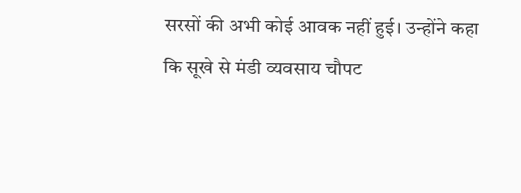सरसों की अभी कोई आवक नहीं हुई। उन्होंने कहा कि सूखे से मंडी व्यवसाय चौपट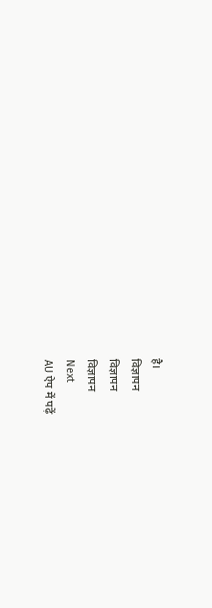है।
विज्ञापन
विज्ञापन
विज्ञापन
Next
AU ऐप में पढ़ें